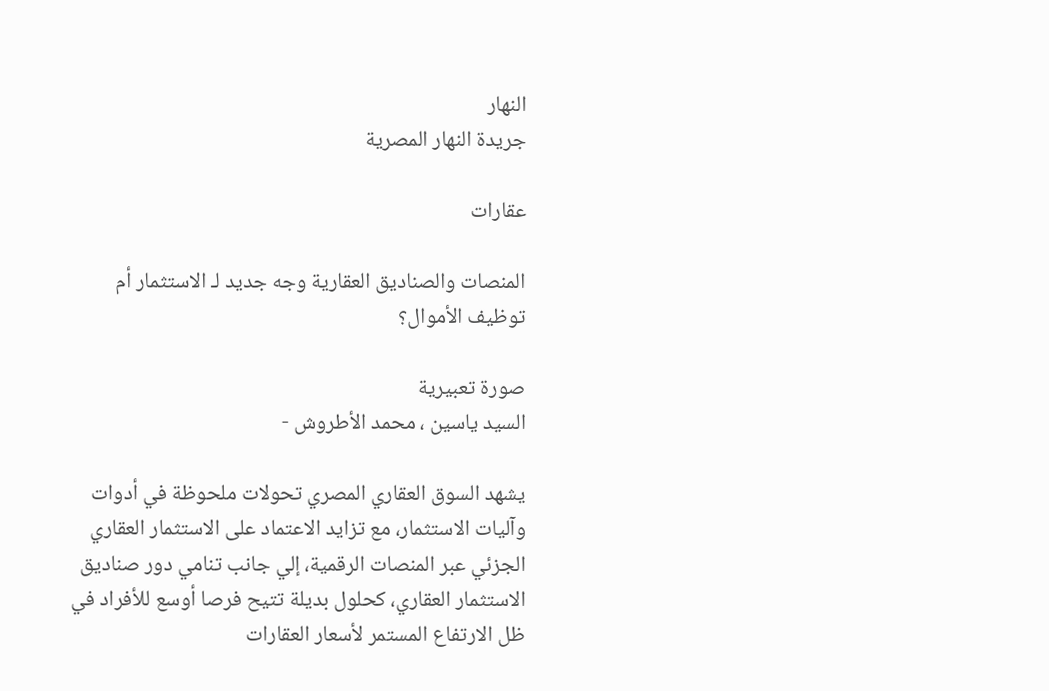النهار
جريدة النهار المصرية

عقارات

المنصات والصناديق العقارية وجه جديد لـ الاستثمار أم توظيف الأموال؟

صورة تعبيرية
السيد ياسين ، محمد الأطروش -

يشهد السوق العقاري المصري تحولات ملحوظة في أدوات وآليات الاستثمار، مع تزايد الاعتماد على الاستثمار العقاري الجزئي عبر المنصات الرقمية، إلي جانب تنامي دور صناديق الاستثمار العقاري، كحلول بديلة تتيح فرصا أوسع للأفراد في ظل الارتفاع المستمر لأسعار العقارات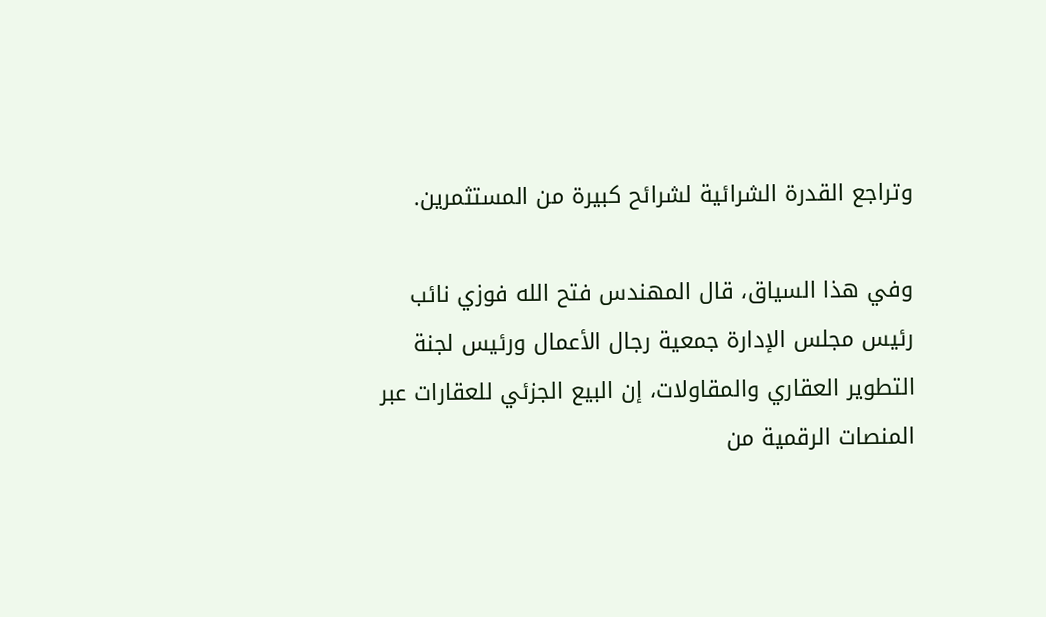وتراجع القدرة الشرائية لشرائح كبيرة من المستثمرين.

وفي هذا السياق، قال المهندس فتح الله فوزي نائب رئيس مجلس الإدارة جمعية رجال الأعمال ورئيس لجنة التطوير العقاري والمقاولات، إن البيع الجزئي للعقارات عبر المنصات الرقمية من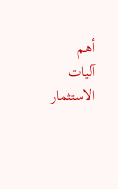أهم آليات الاستثمار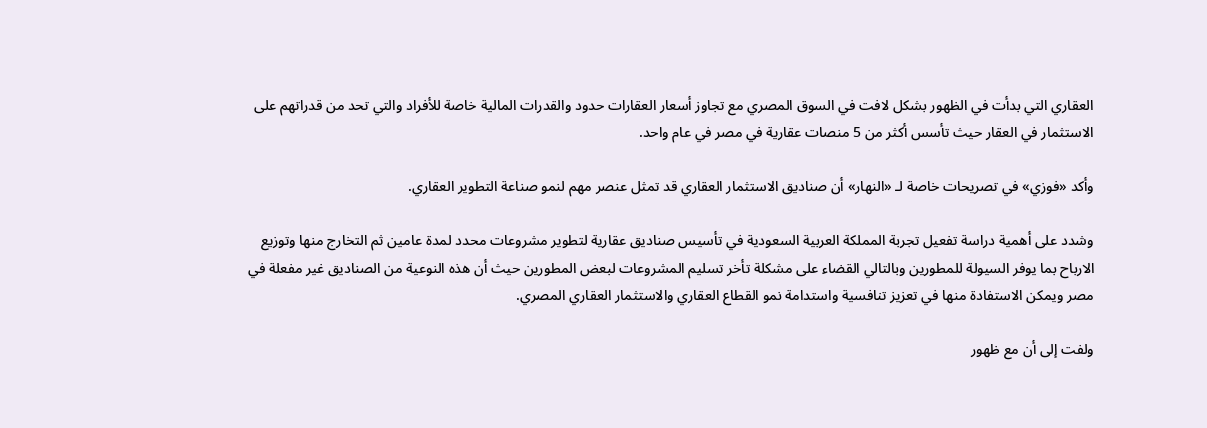العقاري التي بدأت في الظهور بشكل لافت في السوق المصري مع تجاوز أسعار العقارات حدود والقدرات المالية خاصة للأفراد والتي تحد من قدراتهم على الاستثمار في العقار حيث تأسس أكثر من 5 منصات عقارية في مصر في عام واحد.

وأكد «فوزي» في تصريحات خاصة لـ «النهار» أن صناديق الاستثمار العقاري قد تمثل عنصر مهم لنمو صناعة التطوير العقاري.

وشدد على أهمية دراسة تفعيل تجربة المملكة العربية السعودية في تأسيس صناديق عقارية لتطوير مشروعات محدد لمدة عامين ثم التخارج منها وتوزيع الارباح بما يوفر السيولة للمطورين وبالتالي القضاء على مشكلة تأخر تسليم المشروعات لبعض المطورين حيث أن هذه النوعية من الصناديق غير مفعلة في مصر ويمكن الاستفادة منها في تعزيز تنافسية واستدامة نمو القطاع العقاري والاستثمار العقاري المصري.

ولفت إلى أن مع ظهور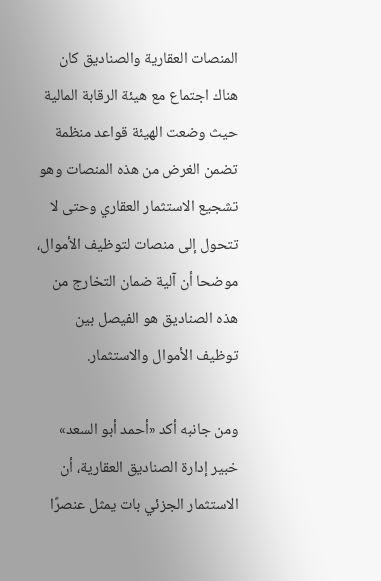المنصات العقارية والصناديق كان هناك اجتماع مع هيئة الرقابة المالية حيث وضعت الهيئة قواعد منظمة تضمن الغرض من هذه المنصات وهو تشجيع الاستثمار العقاري وحتى لا تتحول إلى منصات لتوظيف الأموال، موضحا أن آلية ضمان التخارج من هذه الصناديق هو الفيصل بين توظيف الأموال والاستثمار.

ومن جانبه أكد «أحمد أبو السعد» خبير إدارة الصناديق العقارية، أن الاستثمار الجزئي بات يمثل عنصرًا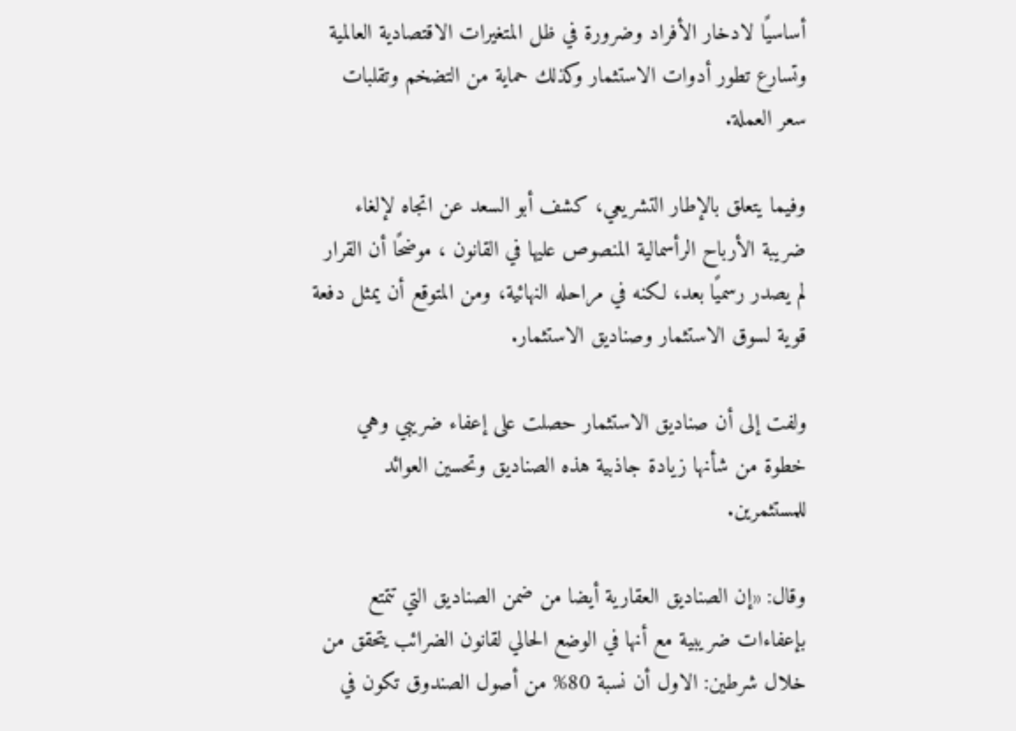أساسيًا لادخار الأفراد وضرورة في ظل المتغيرات الاقتصادية العالمية وتسارع تطور أدوات الاستثمار وكذلك حماية من التضخم وتقلبات سعر العملة.

وفيما يتعلق بالإطار التشريعي، كشف أبو السعد عن اتجاه لإلغاء ضريبة الأرباح الرأسمالية المنصوص عليها في القانون ، موضحًا أن القرار لم يصدر رسميًا بعد، لكنه في مراحله النهائية، ومن المتوقع أن يمثل دفعة قوية لسوق الاستثمار وصناديق الاستثمار.

ولفت إلى أن صناديق الاستثمار حصلت على إعفاء ضريبي وهي خطوة من شأنها زيادة جاذبية هذه الصناديق وتحسين العوائد للمستثمرين.

وقال: «إن الصناديق العقارية أيضا من ضمن الصناديق التي تتمتع بإعفاءات ضريبية مع أنها في الوضع الحالي لقانون الضرائب يتحقق من خلال شرطين: الاول أن نسبة 80% من أصول الصندوق تكون في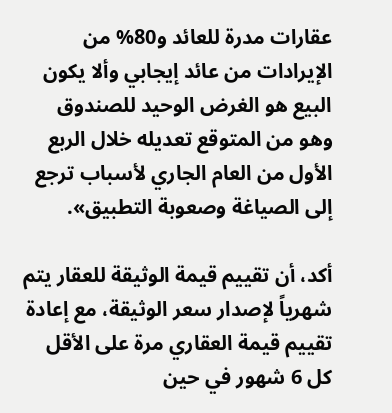عقارات مدرة للعائد و80% من الإيرادات من عائد إيجابي وألا يكون البيع هو الغرض الوحيد للصندوق وهو من المتوقع تعديله خلال الربع الأول من العام الجاري لأسباب ترجع إلى الصياغة وصعوبة التطبيق».

أكد، أن تقييم قيمة الوثيقة للعقار يتم شهرياً لإصدار سعر الوثيقة، مع إعادة تقييم قيمة العقاري مرة على الأقل كل 6 شهور في حين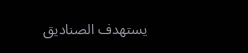يستهدف الصناديق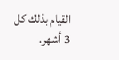القيام بذلك كل 3 أشهر.